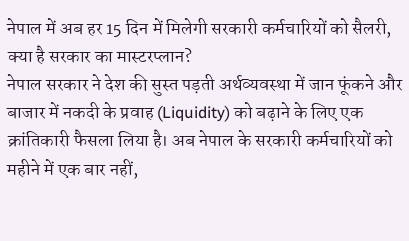नेपाल में अब हर 15 दिन में मिलेगी सरकारी कर्मचारियों को सैलरी, क्या है सरकार का मास्टरप्लान?
नेपाल सरकार ने देश की सुस्त पड़ती अर्थव्यवस्था में जान फूंकने और बाजार में नकदी के प्रवाह (Liquidity) को बढ़ाने के लिए एक क्रांतिकारी फैसला लिया है। अब नेपाल के सरकारी कर्मचारियों को महीने में एक बार नहीं,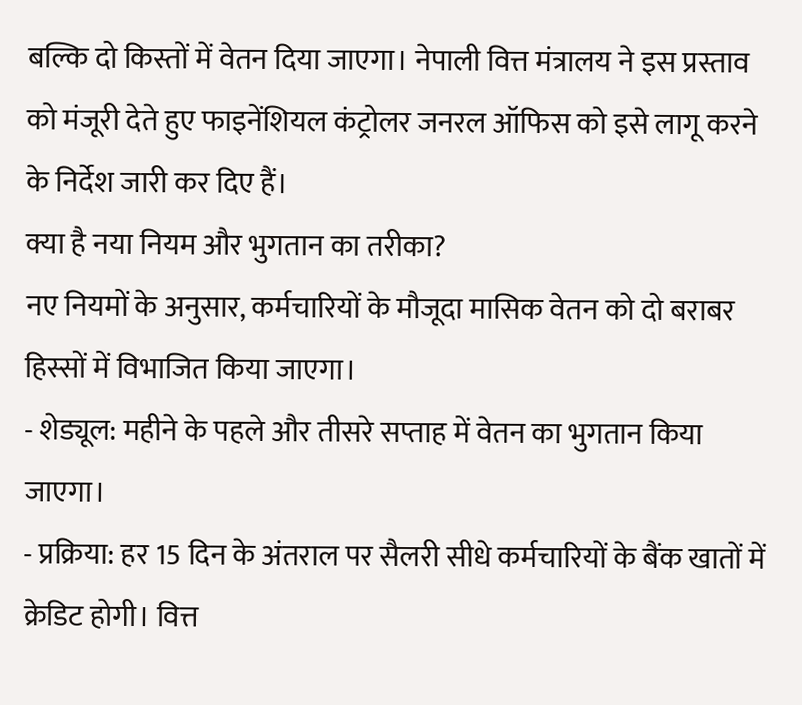बल्कि दो किस्तों में वेतन दिया जाएगा। नेपाली वित्त मंत्रालय ने इस प्रस्ताव को मंजूरी देते हुए फाइनेंशियल कंट्रोलर जनरल ऑफिस को इसे लागू करने के निर्देश जारी कर दिए हैं।
क्या है नया नियम और भुगतान का तरीका?
नए नियमों के अनुसार, कर्मचारियों के मौजूदा मासिक वेतन को दो बराबर हिस्सों में विभाजित किया जाएगा।
- शेड्यूल: महीने के पहले और तीसरे सप्ताह में वेतन का भुगतान किया जाएगा।
- प्रक्रिया: हर 15 दिन के अंतराल पर सैलरी सीधे कर्मचारियों के बैंक खातों में क्रेडिट होगी। वित्त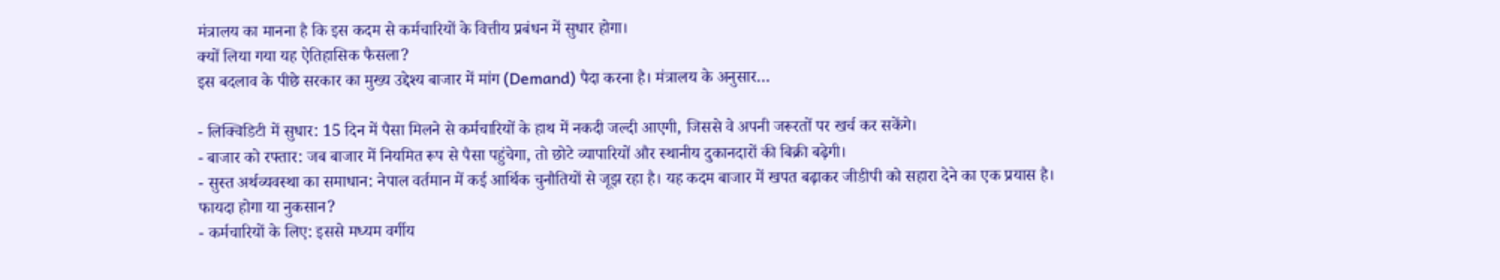मंत्रालय का मानना है कि इस कदम से कर्मचारियों के वित्तीय प्रबंधन में सुधार होगा।
क्यों लिया गया यह ऐतिहासिक फैसला?
इस बदलाव के पीछे सरकार का मुख्य उद्देश्य बाजार में मांग (Demand) पैदा करना है। मंत्रालय के अनुसार…

- लिक्विडिटी में सुधार: 15 दिन में पैसा मिलने से कर्मचारियों के हाथ में नकदी जल्दी आएगी, जिससे वे अपनी जरूरतों पर खर्च कर सकेंगे।
- बाजार को रफ्तार: जब बाजार में नियमित रूप से पैसा पहुंचेगा, तो छोटे व्यापारियों और स्थानीय दुकानदारों की बिक्री बढ़ेगी।
- सुस्त अर्थव्यवस्था का समाधान: नेपाल वर्तमान में कई आर्थिक चुनौतियों से जूझ रहा है। यह कदम बाजार में खपत बढ़ाकर जीडीपी को सहारा देने का एक प्रयास है।
फायदा होगा या नुकसान?
- कर्मचारियों के लिए: इससे मध्यम वर्गीय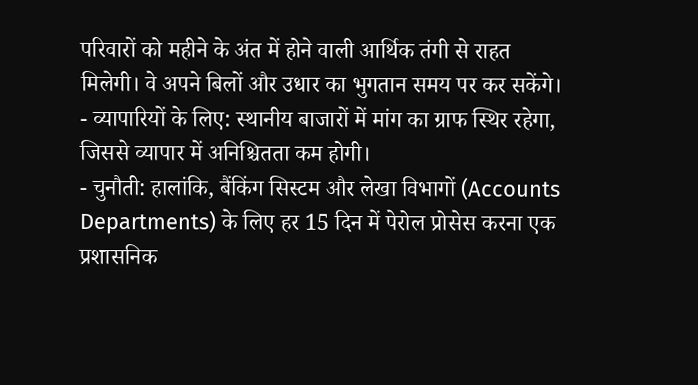परिवारों को महीने के अंत में होने वाली आर्थिक तंगी से राहत मिलेगी। वे अपने बिलों और उधार का भुगतान समय पर कर सकेंगे।
- व्यापारियों के लिए: स्थानीय बाजारों में मांग का ग्राफ स्थिर रहेगा, जिससे व्यापार में अनिश्चितता कम होगी।
- चुनौती: हालांकि, बैंकिंग सिस्टम और लेखा विभागों (Accounts Departments) के लिए हर 15 दिन में पेरोल प्रोसेस करना एक प्रशासनिक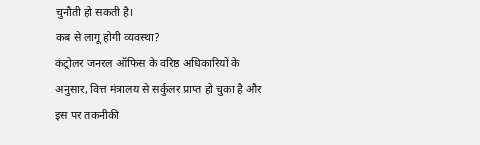चुनौती हो सकती है।
कब से लागू होगी व्यवस्था?
कंट्रोलर जनरल ऑफिस के वरिष्ठ अधिकारियों के अनुसार, वित्त मंत्रालय से सर्कुलर प्राप्त हो चुका है और इस पर तकनीकी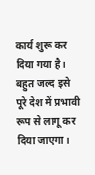कार्य शुरू कर दिया गया है। बहुत जल्द इसे पूरे देश में प्रभावी रूप से लागू कर दिया जाएगा।